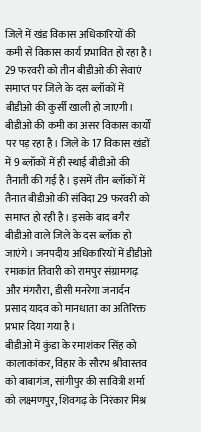जिले में खंड विकास अधिकारियों की कमी से विकास कार्य प्रभावित हो रहा है। 29 फरवरी को तीन बीडीओ की सेवाएं समाप्त पर जिले के दस ब्लॉकों में बीडीओ की कुर्सी खाली हो जाएगी। बीडीओ की कमी का असर विकास कार्यों पर पड़ रहा है। जिले के 17 विकास खंडों में 9 ब्लॉकों में ही स्थाई बीडीओ की तैनाती की गई है। इसमें तीन ब्लॉकों में तैनात बीडीओ की संविदा 29 फरवरी को समाप्त हो रही है। इसके बाद बगैर बीडीओ वाले जिले के दस ब्लॉक हो जाएंगे। जनपदीय अधिकारियों में डीडीओ रमाकांत तिवारी को रामपुर संग्रामगढ़ और मंगरौरा, डीसी मनरेगा जनार्दन प्रसाद यादव को मानधाता का अतिरिक्त प्रभार दिया गया है।
बीडीओ में कुंडा के रमाशंकर सिंह को कालाकांकर, विहार के सौरभ श्रीवास्तव को बाबागंज, सांगीपुर की सावित्री शर्मा को लक्ष्मणपुर, शिवगढ़ के निरंकार मिश्र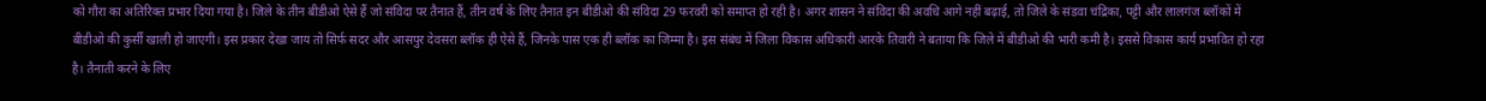को गौरा का अतिरिक्त प्रभार दिया गया है। जिले के तीन बीडीओ ऐसे हैं जो संविदा पर तैनात हैं, तीन वर्ष के लिए तैनात इन बीडीओ की संविदा 29 फरवरी को समाप्त हो रही है। अगर शासन ने संविदा की अवधि आगे नहीं बढ़ाई, तो जिले के संडवा चंद्रिका, पट्टी और लालगंज ब्लॉकों में बीडीओ की कुर्सी खाली हो जाएगी। इस प्रकार देखा जाय तो सिर्फ सदर और आसपुर देवसरा ब्लॉक ही ऐसे हैं, जिनके पास एक ही ब्लॉक का जिम्मा है। इस संबंध में जिला विकास अधिकारी आरके तिवारी ने बताया कि जिले में बीडीओ की भारी कमी है। इससे विकास कार्य प्रभावित हो रहा है। तैनाती करने के लिए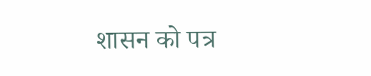शासन को पत्र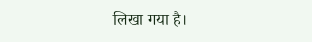लिखा गया है।